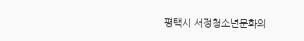평택시 서정청소년문화의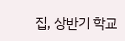집, 상반기 학교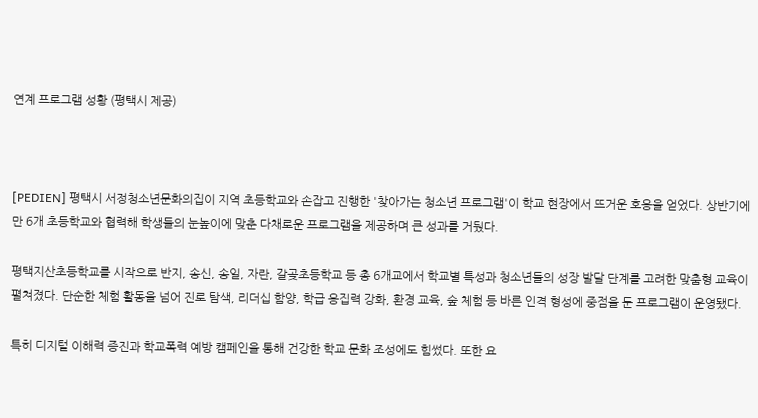연계 프로그램 성황 (평택시 제공)



[PEDIEN] 평택시 서정청소년문화의집이 지역 초등학교와 손잡고 진행한 '찾아가는 청소년 프로그램'이 학교 현장에서 뜨거운 호응을 얻었다. 상반기에만 6개 초등학교와 협력해 학생들의 눈높이에 맞춘 다채로운 프로그램을 제공하며 큰 성과를 거뒀다.

평택지산초등학교를 시작으로 반지, 송신, 송일, 자란, 갈곶초등학교 등 총 6개교에서 학교별 특성과 청소년들의 성장 발달 단계를 고려한 맞춤형 교육이 펼쳐졌다. 단순한 체험 활동을 넘어 진로 탐색, 리더십 함양, 학급 응집력 강화, 환경 교육, 숲 체험 등 바른 인격 형성에 중점을 둔 프로그램이 운영됐다.

특히 디지털 이해력 증진과 학교폭력 예방 캠페인을 통해 건강한 학교 문화 조성에도 힘썼다. 또한 요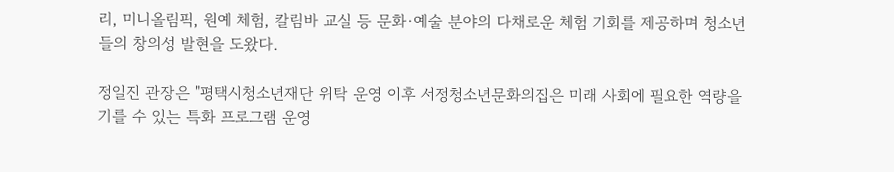리, 미니올림픽, 원예 체험, 칼림바 교실 등 문화·예술 분야의 다채로운 체험 기회를 제공하며 청소년들의 창의성 발현을 도왔다.

정일진 관장은 "평택시청소년재단 위탁 운영 이후 서정청소년문화의집은 미래 사회에 필요한 역량을 기를 수 있는 특화 프로그램 운영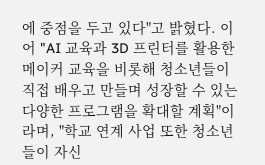에 중점을 두고 있다"고 밝혔다. 이어 "AI 교육과 3D 프린터를 활용한 메이커 교육을 비롯해 청소년들이 직접 배우고 만들며 성장할 수 있는 다양한 프로그램을 확대할 계획"이라며, "학교 연계 사업 또한 청소년들이 자신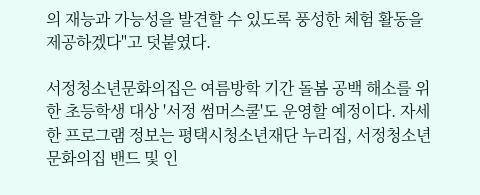의 재능과 가능성을 발견할 수 있도록 풍성한 체험 활동을 제공하겠다"고 덧붙였다.

서정청소년문화의집은 여름방학 기간 돌봄 공백 해소를 위한 초등학생 대상 '서정 썸머스쿨'도 운영할 예정이다. 자세한 프로그램 정보는 평택시청소년재단 누리집, 서정청소년문화의집 밴드 및 인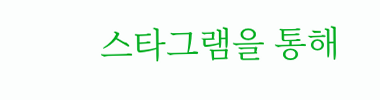스타그램을 통해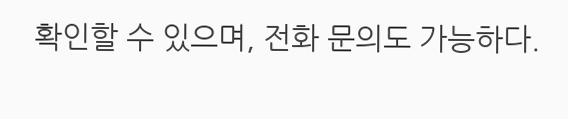확인할 수 있으며, 전화 문의도 가능하다.